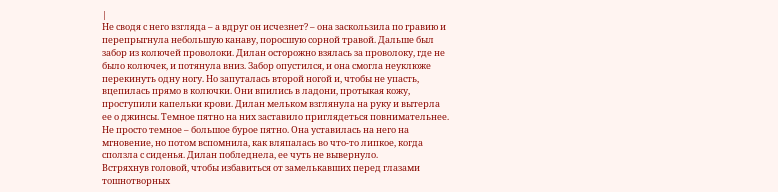|
Не сводя с него взгляда – а вдруг он исчезнет? – она заскользила по гравию и перепрыгнула небольшую канаву, поросшую сорной травой. Дальше был забор из колючей проволоки. Дилан осторожно взялась за проволоку, где не было колючек, и потянула вниз. Забор опустился, и она смогла неуклюже перекинуть одну ногу. Но запуталась второй ногой и, чтобы не упасть, вцепилась прямо в колючки. Они впились в ладони, протыкая кожу, проступили капельки крови. Дилан мельком взглянула на руку и вытерла ее о джинсы. Темное пятно на них заставило приглядеться повнимательнее. Не просто темное – большое бурое пятно. Она уставилась на него на мгновение, но потом вспомнила, как вляпалась во что-то липкое, когда сползла с сиденья. Дилан побледнела, ее чуть не вывернуло.
Встряхнув головой, чтобы избавиться от замелькавших перед глазами тошнотворных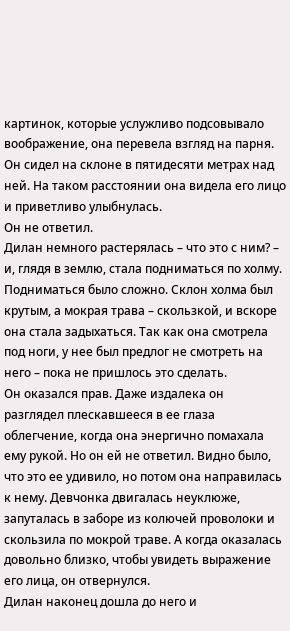картинок, которые услужливо подсовывало воображение, она перевела взгляд на парня. Он сидел на склоне в пятидесяти метрах над ней. На таком расстоянии она видела его лицо и приветливо улыбнулась.
Он не ответил.
Дилан немного растерялась – что это с ним? – и, глядя в землю, стала подниматься по холму. Подниматься было сложно. Склон холма был крутым, а мокрая трава – скользкой, и вскоре она стала задыхаться. Так как она смотрела под ноги, у нее был предлог не смотреть на него – пока не пришлось это сделать.
Он оказался прав. Даже издалека он разглядел плескавшееся в ее глаза облегчение, когда она энергично помахала ему рукой. Но он ей не ответил. Видно было, что это ее удивило, но потом она направилась к нему. Девчонка двигалась неуклюже, запуталась в заборе из колючей проволоки и скользила по мокрой траве. А когда оказалась довольно близко, чтобы увидеть выражение его лица, он отвернулся.
Дилан наконец дошла до него и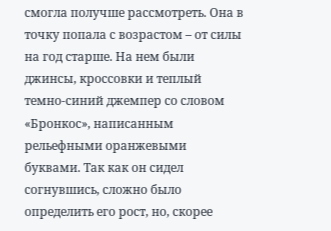смогла получше рассмотреть. Она в точку попала с возрастом – от силы на год старше. На нем были джинсы, кроссовки и теплый темно-синий джемпер со словом «Бронкос», написанным рельефными оранжевыми буквами. Так как он сидел согнувшись, сложно было определить его рост, но, скорее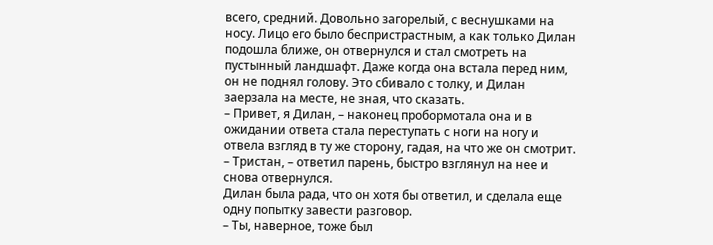всего, средний. Довольно загорелый, с веснушками на носу. Лицо его было беспристрастным, а как только Дилан подошла ближе, он отвернулся и стал смотреть на пустынный ландшафт. Даже когда она встала перед ним, он не поднял голову. Это сбивало с толку, и Дилан заерзала на месте, не зная, что сказать.
– Привет, я Дилан, – наконец пробормотала она и в ожидании ответа стала переступать с ноги на ногу и отвела взгляд в ту же сторону, гадая, на что же он смотрит.
– Тристан, – ответил парень, быстро взглянул на нее и снова отвернулся.
Дилан была рада, что он хотя бы ответил, и сделала еще одну попытку завести разговор.
– Ты, наверное, тоже был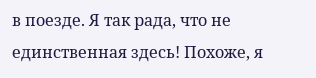в поезде. Я так рада, что не единственная здесь! Похоже, я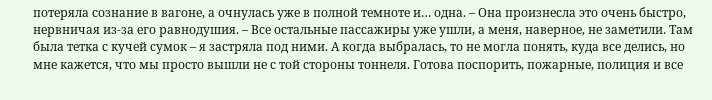потеряла сознание в вагоне, а очнулась уже в полной темноте и… одна. – Она произнесла это очень быстро, нервничая из-за его равнодушия. – Все остальные пассажиры уже ушли, а меня, наверное, не заметили. Там была тетка с кучей сумок – я застряла под ними. А когда выбралась, то не могла понять, куда все делись, но мне кажется, что мы просто вышли не с той стороны тоннеля. Готова поспорить, пожарные, полиция и все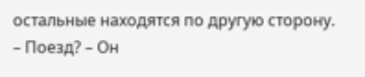остальные находятся по другую сторону.
– Поезд? – Он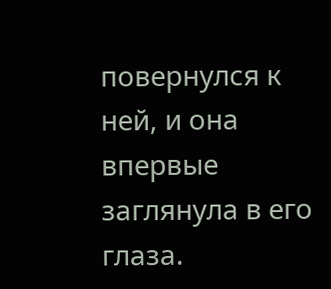повернулся к ней, и она впервые заглянула в его глаза.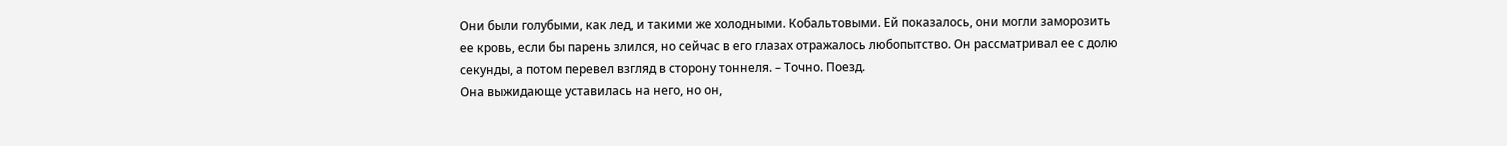Они были голубыми, как лед, и такими же холодными. Кобальтовыми. Ей показалось, они могли заморозить ее кровь, если бы парень злился, но сейчас в его глазах отражалось любопытство. Он рассматривал ее с долю секунды, а потом перевел взгляд в сторону тоннеля. – Точно. Поезд.
Она выжидающе уставилась на него, но он,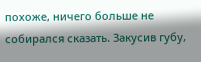похоже, ничего больше не собирался сказать. Закусив губу,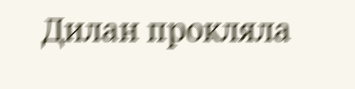Дилан прокляла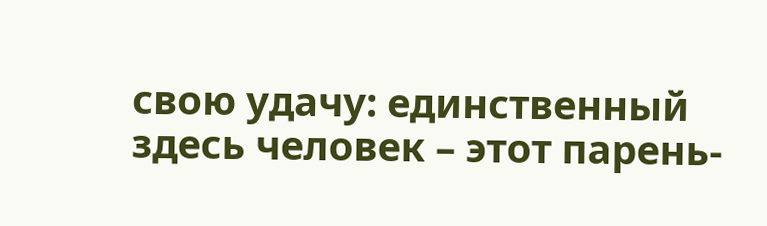свою удачу: единственный здесь человек – этот парень-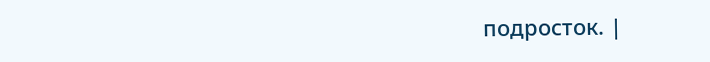подросток. |